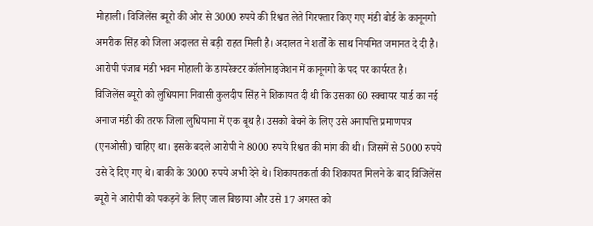मोहाली। विजिलेंस ब्यूरो की ओर से 3000 रुपये की रिश्वत लेते गिरफ्तार किए गए मंडी बोर्ड के कानूनगो अमरीक सिंह को जिला अदालत से बड़ी राहत मिली है। अदालत ने शर्तों के साथ नियमित जमानत दे दी है। आरोपी पंजाब मंडी भवन मोहाली के डायरेक्टर कॉलोनाइजेशन में कानूनगो के पद पर कार्यरत है।
विजिलेंस ब्यूरो को लुधियाना निवासी कुलदीप सिंह ने शिकायत दी थी कि उसका 60 स्क्वायर यार्ड का नई अनाज मंडी की तरफ जिला लुधियाना में एक बूथ है। उसको बेचने के लिए उसे अनापत्ति प्रमाणपत्र (एनओसी) चाहिए था। इसके बदले आरोपी ने 8000 रुपये रिश्वत की मांग की थी। जिसमें से 5000 रुपये उसे दे दिए गए थे। बाकी के 3000 रुपये अभी देने थे। शिकायतकर्ता की शिकायत मिलने के बाद विजिलेंस ब्यूरो ने आरोपी को पकड़ने के लिए जाल बिछाया और उसे 17 अगस्त को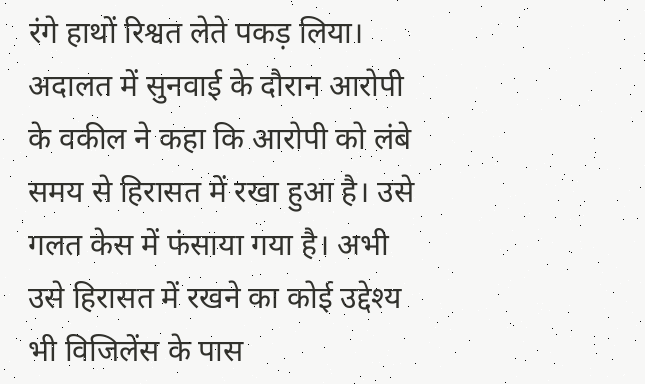रंगे हाथों रिश्वत लेते पकड़ लिया।
अदालत में सुनवाई के दौरान आरोपी के वकील ने कहा कि आरोपी को लंबे समय से हिरासत में रखा हुआ है। उसे गलत केस में फंसाया गया है। अभी उसे हिरासत में रखने का कोई उद्देश्य भी विजिलेंस के पास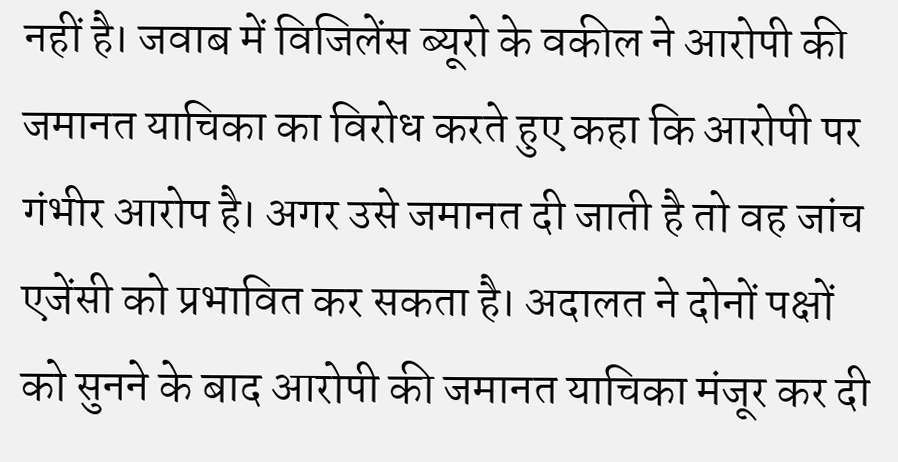नहीं है। जवाब में विजिलेंस ब्यूरो के वकील ने आरोपी की जमानत याचिका का विरोध करते हुए कहा कि आरोपी पर गंभीर आरोप है। अगर उसे जमानत दी जाती है तो वह जांच एजेंसी को प्रभावित कर सकता है। अदालत ने दोनों पक्षों को सुनने के बाद आरोपी की जमानत याचिका मंजूर कर दी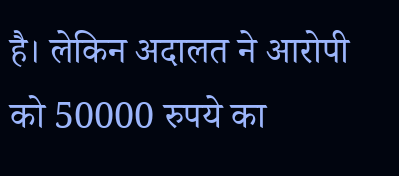है। लेकिन अदालत ने आरोपी को 50000 रुपये का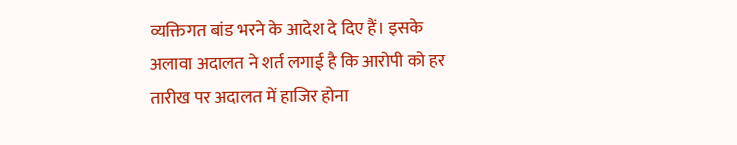व्यक्तिगत बांड भरने के आदेश दे दिए हैं। इसके अलावा अदालत ने शर्त लगाई है कि आरोपी को हर तारीख पर अदालत में हाजिर होना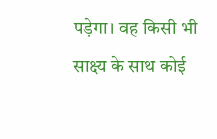पड़ेगा। वह किसी भी साक्ष्य के साथ कोई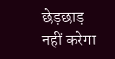छेड़छाड़ नहीं करेगा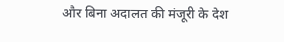और बिना अदालत की मंजूरी के देश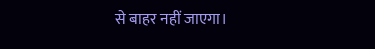से बाहर नहीं जाएगा।